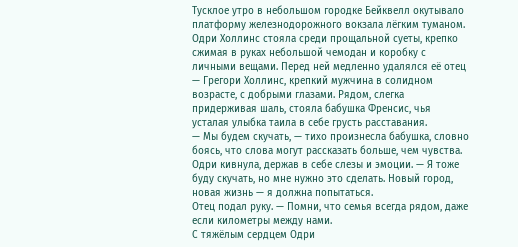Тусклое утро в небольшом городке Бейквелл окутывало платформу железнодорожного вокзала лёгким туманом. Одри Холлинс стояла среди прощальной суеты, крепко сжимая в руках небольшой чемодан и коробку с личными вещами. Перед ней медленно удалялся её отец — Грегори Холлинс, крепкий мужчина в солидном возрасте, с добрыми глазами. Рядом, слегка придерживая шаль, стояла бабушка Френсис, чья усталая улыбка таила в себе грусть расставания.
— Мы будем скучать, — тихо произнесла бабушка, словно боясь, что слова могут рассказать больше, чем чувства.
Одри кивнула, держав в себе слезы и эмоции. — Я тоже буду скучать, но мне нужно это сделать. Новый город, новая жизнь — я должна попытаться.
Отец подал руку. — Помни, что семья всегда рядом, даже если километры между нами.
С тяжёлым сердцем Одри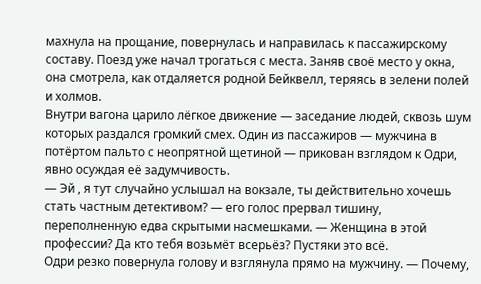махнула на прощание, повернулась и направилась к пассажирскому составу. Поезд уже начал трогаться с места. Заняв своё место у окна, она смотрела, как отдаляется родной Бейквелл, теряясь в зелени полей и холмов.
Внутри вагона царило лёгкое движение — заседание людей, сквозь шум которых раздался громкий смех. Один из пассажиров — мужчина в потёртом пальто с неопрятной щетиной — прикован взглядом к Одри, явно осуждая её задумчивость.
— Эй , я тут случайно услышал на вокзале, ты действительно хочешь стать частным детективом? — его голос прервал тишину, переполненную едва скрытыми насмешками. — Женщина в этой профессии? Да кто тебя возьмёт всерьёз? Пустяки это всё.
Одри резко повернула голову и взглянула прямо на мужчину. — Почему,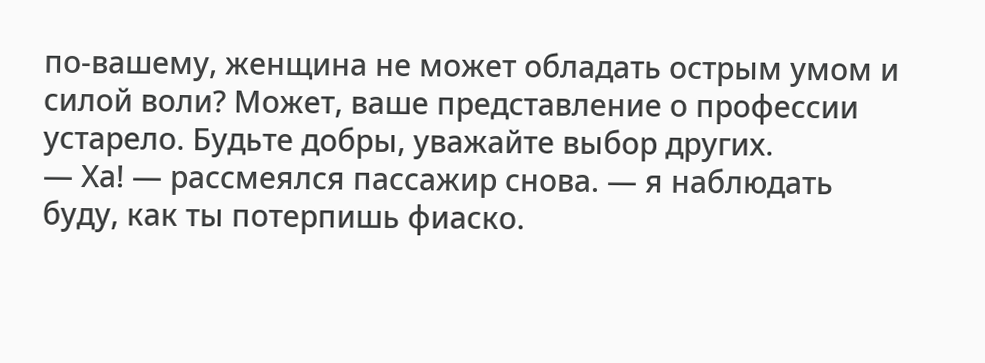по-вашему, женщина не может обладать острым умом и силой воли? Может, ваше представление о профессии устарело. Будьте добры, уважайте выбор других.
— Ха! — рассмеялся пассажир снова. — я наблюдать буду, как ты потерпишь фиаско.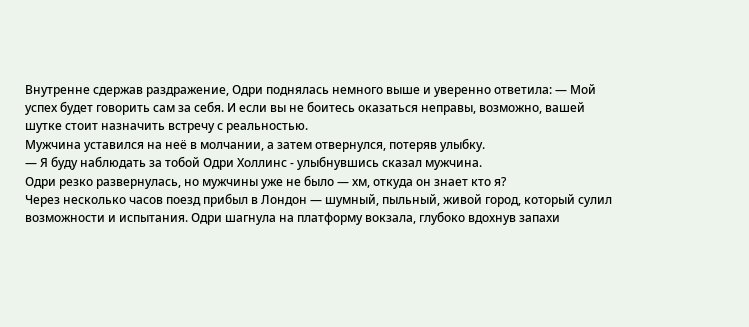Внутренне сдержав раздражение, Одри поднялась немного выше и уверенно ответила: — Мой успех будет говорить сам за себя. И если вы не боитесь оказаться неправы, возможно, вашей шутке стоит назначить встречу с реальностью.
Мужчина уставился на неё в молчании, а затем отвернулся, потеряв улыбку.
— Я буду наблюдать за тобой Одри Холлинс - улыбнувшись сказал мужчина.
Одри резко развернулась, но мужчины уже не было — хм, откуда он знает кто я?
Через несколько часов поезд прибыл в Лондон — шумный, пыльный, живой город, который сулил возможности и испытания. Одри шагнула на платформу вокзала, глубоко вдохнув запахи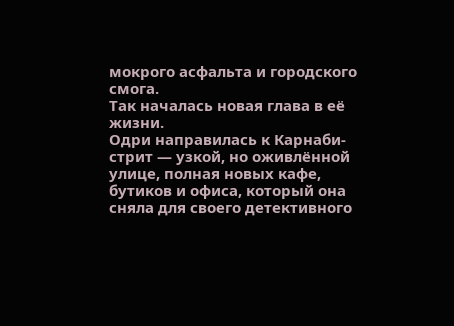мокрого асфальта и городского смога.
Так началась новая глава в её жизни.
Одри направилась к Карнаби-стрит — узкой, но оживлённой улице, полная новых кафе, бутиков и офиса, который она сняла для своего детективного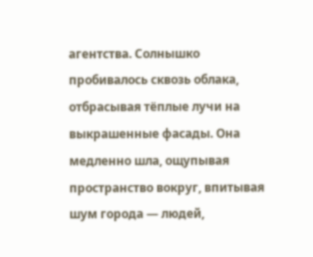агентства. Солнышко пробивалось сквозь облака, отбрасывая тёплые лучи на выкрашенные фасады. Она медленно шла, ощупывая пространство вокруг, впитывая шум города — людей,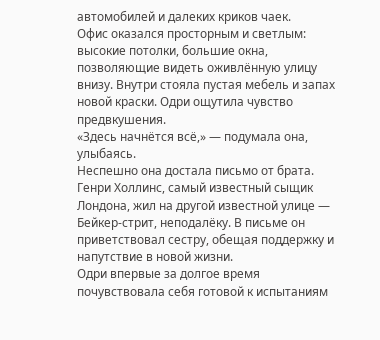автомобилей и далеких криков чаек.
Офис оказался просторным и светлым: высокие потолки, большие окна, позволяющие видеть оживлённую улицу внизу. Внутри стояла пустая мебель и запах новой краски. Одри ощутила чувство предвкушения.
«Здесь начнётся всё,» — подумала она, улыбаясь.
Неспешно она достала письмо от брата. Генри Холлинс, самый известный сыщик Лондона, жил на другой известной улице — Бейкер-стрит, неподалёку. В письме он приветствовал сестру, обещая поддержку и напутствие в новой жизни.
Одри впервые за долгое время почувствовала себя готовой к испытаниям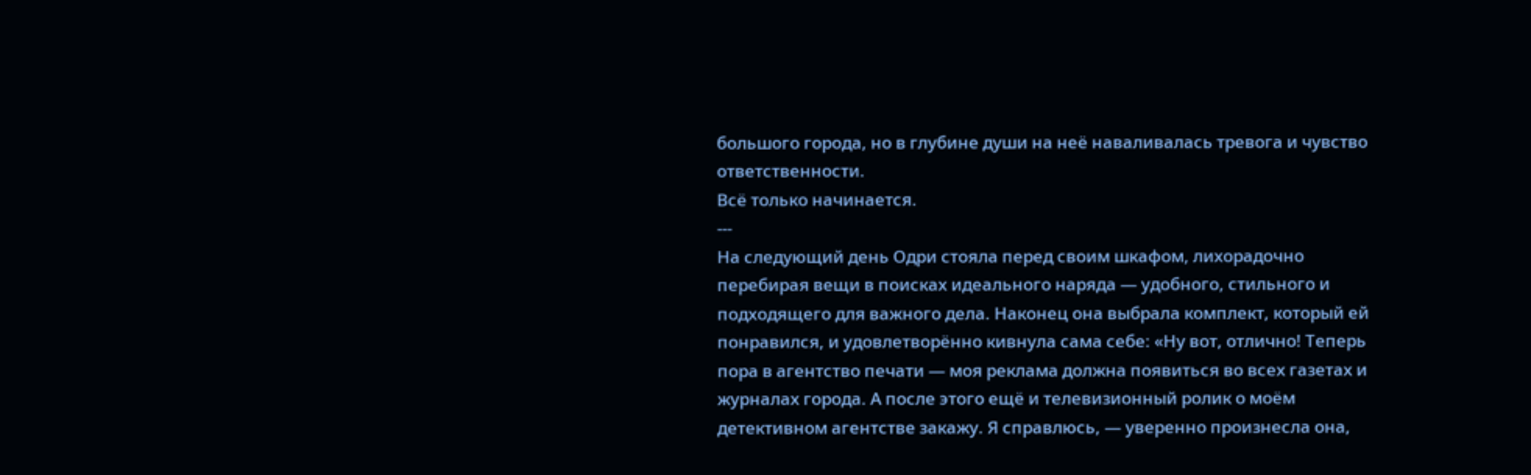большого города, но в глубине души на неё наваливалась тревога и чувство ответственности.
Всё только начинается.
---
На следующий день Одри стояла перед своим шкафом, лихорадочно перебирая вещи в поисках идеального наряда — удобного, стильного и подходящего для важного дела. Наконец она выбрала комплект, который ей понравился, и удовлетворённо кивнула сама себе: «Ну вот, отлично! Теперь пора в агентство печати — моя реклама должна появиться во всех газетах и журналах города. А после этого ещё и телевизионный ролик о моём детективном агентстве закажу. Я справлюсь, — уверенно произнесла она,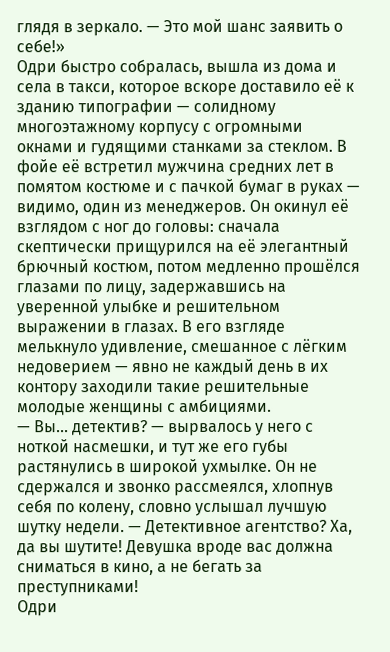глядя в зеркало. — Это мой шанс заявить о себе!»
Одри быстро собралась, вышла из дома и села в такси, которое вскоре доставило её к зданию типографии — солидному многоэтажному корпусу с огромными окнами и гудящими станками за стеклом. В фойе её встретил мужчина средних лет в помятом костюме и с пачкой бумаг в руках — видимо, один из менеджеров. Он окинул её взглядом с ног до головы: сначала скептически прищурился на её элегантный брючный костюм, потом медленно прошёлся глазами по лицу, задержавшись на уверенной улыбке и решительном выражении в глазах. В его взгляде мелькнуло удивление, смешанное с лёгким недоверием — явно не каждый день в их контору заходили такие решительные молодые женщины с амбициями.
— Вы... детектив? — вырвалось у него с ноткой насмешки, и тут же его губы растянулись в широкой ухмылке. Он не сдержался и звонко рассмеялся, хлопнув себя по колену, словно услышал лучшую шутку недели. — Детективное агентство? Ха, да вы шутите! Девушка вроде вас должна сниматься в кино, а не бегать за преступниками!
Одри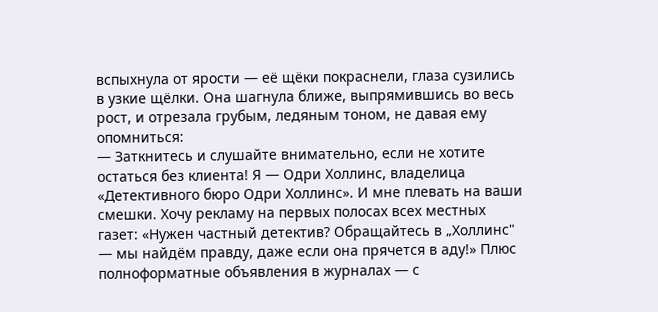вспыхнула от ярости — её щёки покраснели, глаза сузились в узкие щёлки. Она шагнула ближе, выпрямившись во весь рост, и отрезала грубым, ледяным тоном, не давая ему опомниться:
— Заткнитесь и слушайте внимательно, если не хотите остаться без клиента! Я — Одри Холлинс, владелица «Детективного бюро Одри Холлинс». И мне плевать на ваши смешки. Хочу рекламу на первых полосах всех местных газет: «Нужен частный детектив? Обращайтесь в „Холлинс" — мы найдём правду, даже если она прячется в аду!» Плюс полноформатные объявления в журналах — с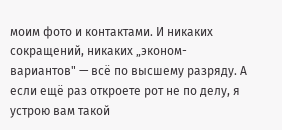моим фото и контактами. И никаких сокращений, никаких „эконом-вариантов" — всё по высшему разряду. А если ещё раз откроете рот не по делу, я устрою вам такой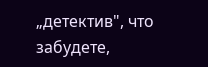„детектив", что забудете,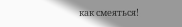как смеяться!